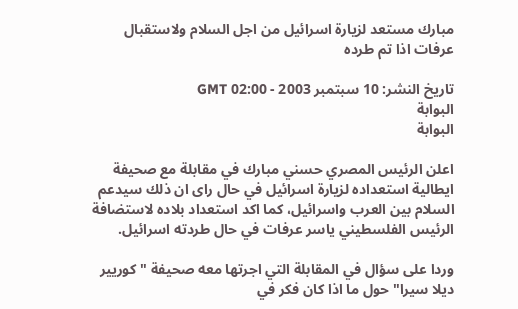مبارك مستعد لزيارة اسرائيل من اجل السلام ولاستقبال عرفات اذا تم طرده

تاريخ النشر: 10 سبتمبر 2003 - 02:00 GMT
البوابة
البوابة

اعلن الرئيس المصري حسني مبارك في مقابلة مع صحيفة ايطالية استعداده لزيارة اسرائيل في حال راى ان ذلك سيدعم السلام بين العرب واسرائيل، كما اكد استعداد بلاده لاستضافة الرئيس الفلسطيني ياسر عرفات في حال طردته اسرائيل.

وردا على سؤال في المقابلة التي اجرتها معه صحيفة "كوريير ديلا سيرا" حول ما اذا كان فكر في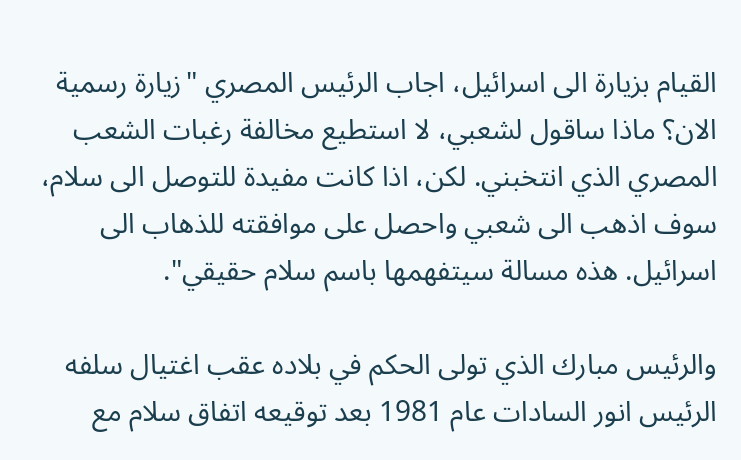القيام بزيارة الى اسرائيل، اجاب الرئيس المصري "زيارة رسمية الان؟ ماذا ساقول لشعبي، لا استطيع مخالفة رغبات الشعب المصري الذي انتخبني. لكن، اذا كانت مفيدة للتوصل الى سلام، سوف اذهب الى شعبي واحصل على موافقته للذهاب الى اسرائيل. هذه مسالة سيتفهمها باسم سلام حقيقي".

والرئيس مبارك الذي تولى الحكم في بلاده عقب اغتيال سلفه الرئيس انور السادات عام 1981 بعد توقيعه اتفاق سلام مع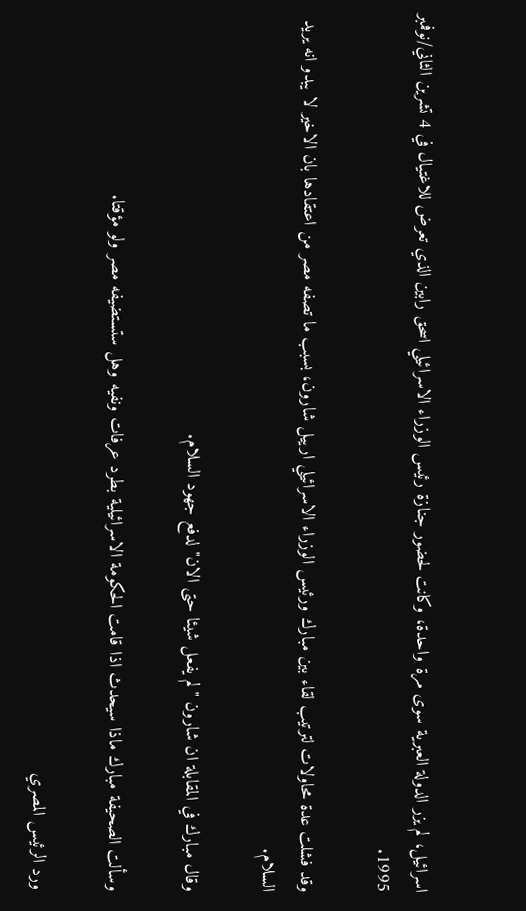اسرائيل، لم يزر الدولة العبرية سوى مرة واحدة، وكانت لحضور جنازة رئيس الوزراء الاسرائيلي اسحق رابين الذي تعرض للاغتيال في 4 تشرين الثاني/نوفمبر 1995.

وقد فشلت عدة محاولات لترتيب لقاء بين مبارك ورئيس الوزراء الاسرائيلي ارييل شارون، بسبب ما تصفه مصر من اعتقادها بان الاخير لا يبدو انه يريد السلام.

وقال مبارك في المقابلة ان شارون "لم يفعل شيئا حتى الان" لدفع جهود السلام.

وسألت الصحيفة مبارك ماذا سيحدث اذا قامت الحكومة الاسرائيلية بطرد عرفات ونفيه وهل ستستضيفه مصر ولو مؤقتا.

ورد الرئيس المصري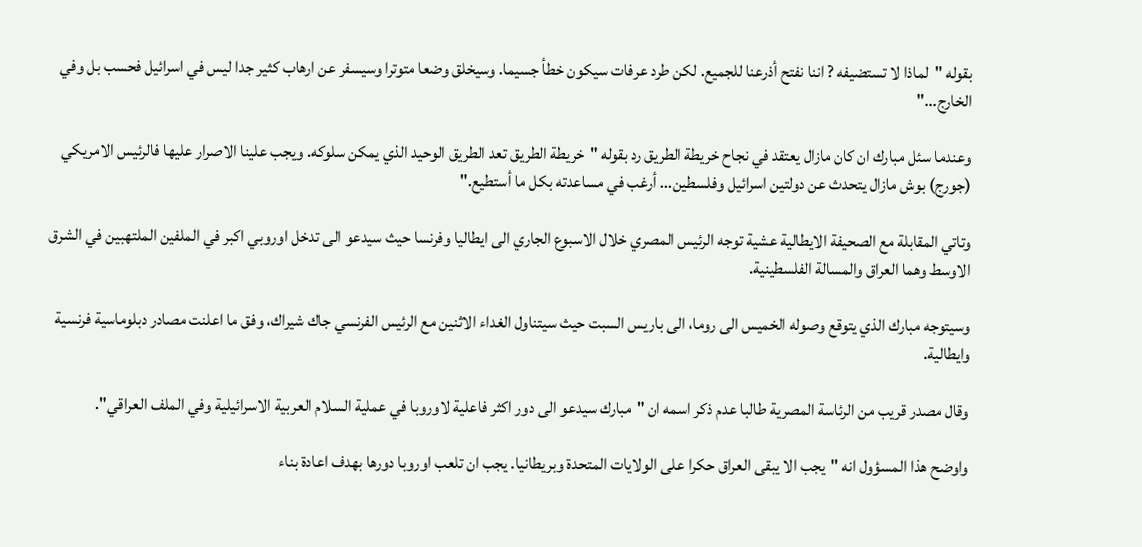بقوله "لماذا لا تستضيفه ? اننا نفتح أذرعنا للجميع. لكن طرد عرفات سيكون خطأ جسيما. وسيخلق وضعا متوترا وسيسفر عن ارهاب كثير جدا ليس في اسرائيل فحسب بل وفي الخارج..."

وعندما سئل مبارك ان كان مازال يعتقد في نجاح خريطة الطريق رد بقوله "خريطة الطريق تعد الطريق الوحيد الذي يمكن سلوكه. ويجب علينا الاصرار عليها فالرئيس الامريكي (جورج) بوش مازال يتحدث عن دولتين اسرائيل وفلسطين... أرغب في مساعدته بكل ما أستطيع."

وتاتي المقابلة مع الصحيفة الايطالية عشية توجه الرئيس المصري خلال الاسبوع الجاري الى ايطاليا وفرنسا حيث سيدعو الى تدخل اوروبي اكبر في الملفين الملتهبين في الشرق الاوسط وهما العراق والمسالة الفلسطينية.

وسيتوجه مبارك الذي يتوقع وصوله الخميس الى روما، الى باريس السبت حيث سيتناول الغداء الاثنين مع الرئيس الفرنسي جاك شيراك، وفق ما اعلنت مصادر دبلوماسية فرنسية وايطالية.

وقال مصدر قريب من الرئاسة المصرية طالبا عدم ذكر اسمه ان "مبارك سيدعو الى دور اكثر فاعلية لاوروبا في عملية السلام العربية الاسرائيلية وفي الملف العراقي".

واوضح هذا المسؤول انه "يجب الا يبقى العراق حكرا على الولايات المتحدة وبريطانيا. يجب ان تلعب اوروبا دورها بهدف اعادة بناء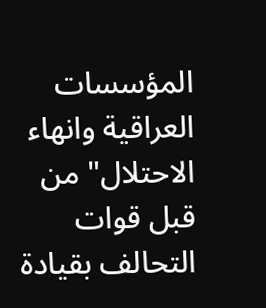المؤسسات العراقية وانهاء الاحتلال" من قبل قوات التحالف بقيادة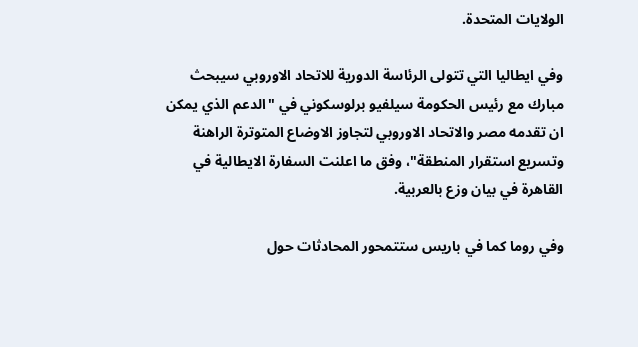الولايات المتحدة.

وفي ايطاليا التي تتولى الرئاسة الدورية للاتحاد الاوروبي سيبحث مبارك مع رئيس الحكومة سيلفيو برلوسكوني في "الدعم الذي يمكن ان تقدمه مصر والاتحاد الاوروبي لتجاوز الاوضاع المتوترة الراهنة وتسريع استقرار المنطقة"، وفق ما اعلنت السفارة الايطالية في القاهرة في بيان وزع بالعربية.

وفي روما كما في باريس ستتمحور المحادثات حول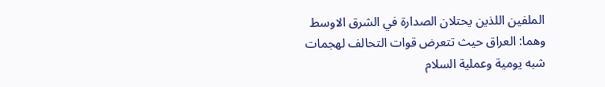الملفين اللذين يحتلان الصدارة في الشرق الاوسط وهما: العراق حيث تتعرض قوات التحالف لهجمات شبه يومية وعملية السلام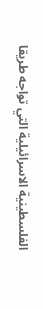الفلسطينية الاسرائيلية التي تواجه طريقا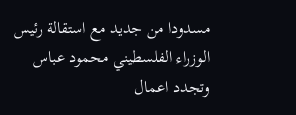مسدودا من جديد مع استقالة رئيس الوزراء الفلسطيني محمود عباس وتجدد اعمال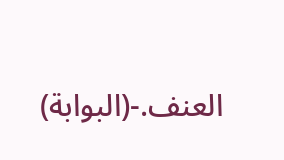العنف.-(البوابة)